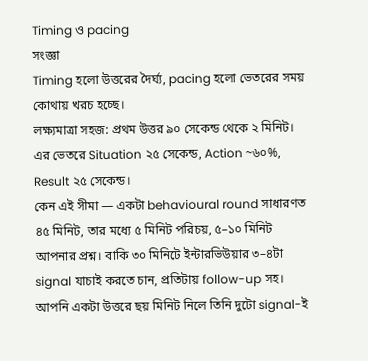Timing ও pacing
সংজ্ঞা
Timing হলো উত্তরের দৈর্ঘ্য, pacing হলো ভেতরের সময় কোথায় খরচ হচ্ছে।
লক্ষ্যমাত্রা সহজ: প্রথম উত্তর ৯০ সেকেন্ড থেকে ২ মিনিট। এর ভেতরে Situation ২৫ সেকেন্ড, Action ~৬০%, Result ২৫ সেকেন্ড।
কেন এই সীমা — একটা behavioural round সাধারণত ৪৫ মিনিট, তার মধ্যে ৫ মিনিট পরিচয়, ৫–১০ মিনিট আপনার প্রশ্ন। বাকি ৩০ মিনিটে ইন্টারভিউয়ার ৩–৪টা signal যাচাই করতে চান, প্রতিটায় follow-up সহ। আপনি একটা উত্তরে ছয় মিনিট নিলে তিনি দুটো signal-ই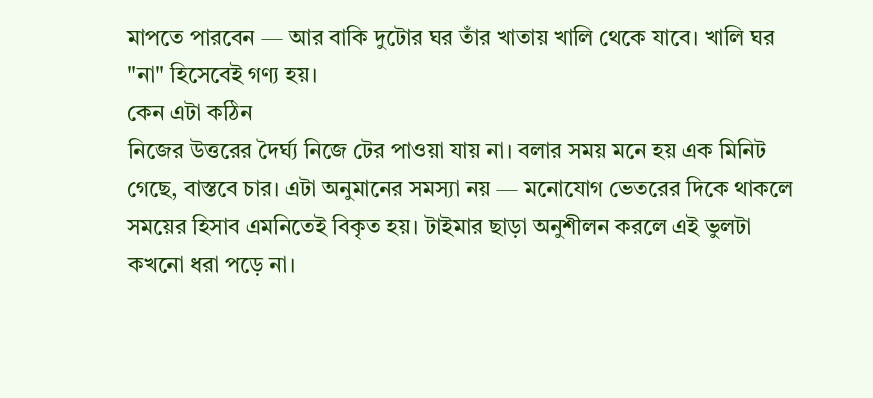মাপতে পারবেন — আর বাকি দুটোর ঘর তাঁর খাতায় খালি থেকে যাবে। খালি ঘর "না" হিসেবেই গণ্য হয়।
কেন এটা কঠিন
নিজের উত্তরের দৈর্ঘ্য নিজে টের পাওয়া যায় না। বলার সময় মনে হয় এক মিনিট গেছে, বাস্তবে চার। এটা অনুমানের সমস্যা নয় — মনোযোগ ভেতরের দিকে থাকলে সময়ের হিসাব এমনিতেই বিকৃত হয়। টাইমার ছাড়া অনুশীলন করলে এই ভুলটা কখনো ধরা পড়ে না।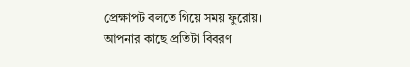প্রেক্ষাপট বলতে গিয়ে সময় ফুরোয়। আপনার কাছে প্রতিটা বিবরণ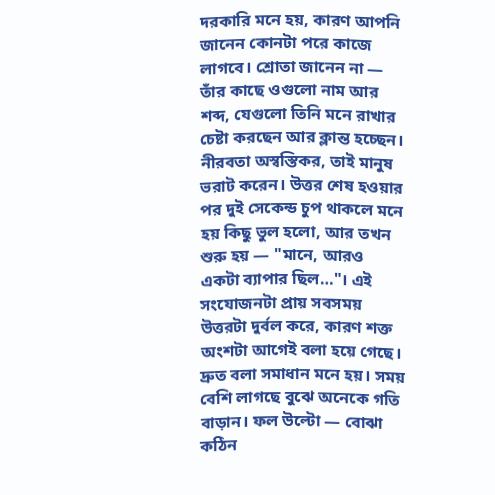দরকারি মনে হয়, কারণ আপনি জানেন কোনটা পরে কাজে লাগবে। শ্রোতা জানেন না — তাঁর কাছে ওগুলো নাম আর শব্দ, যেগুলো তিনি মনে রাখার চেষ্টা করছেন আর ক্লান্ত হচ্ছেন।
নীরবতা অস্বস্তিকর, তাই মানুষ ভরাট করেন। উত্তর শেষ হওয়ার পর দুই সেকেন্ড চুপ থাকলে মনে হয় কিছু ভুল হলো, আর তখন শুরু হয় — "মানে, আরও একটা ব্যাপার ছিল…"। এই সংযোজনটা প্রায় সবসময় উত্তরটা দুর্বল করে, কারণ শক্ত অংশটা আগেই বলা হয়ে গেছে।
দ্রুত বলা সমাধান মনে হয়। সময় বেশি লাগছে বুঝে অনেকে গতি বাড়ান। ফল উল্টো — বোঝা কঠিন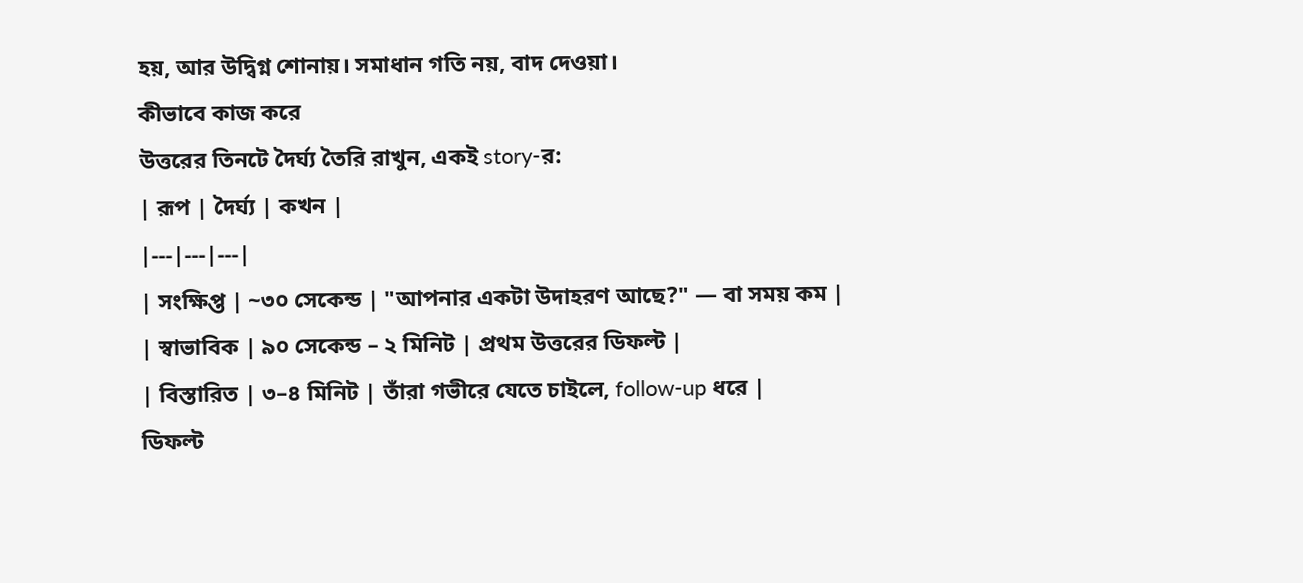হয়, আর উদ্বিগ্ন শোনায়। সমাধান গতি নয়, বাদ দেওয়া।
কীভাবে কাজ করে
উত্তরের তিনটে দৈর্ঘ্য তৈরি রাখুন, একই story-র:
| রূপ | দৈর্ঘ্য | কখন |
|---|---|---|
| সংক্ষিপ্ত | ~৩০ সেকেন্ড | "আপনার একটা উদাহরণ আছে?" — বা সময় কম |
| স্বাভাবিক | ৯০ সেকেন্ড – ২ মিনিট | প্রথম উত্তরের ডিফল্ট |
| বিস্তারিত | ৩–৪ মিনিট | তাঁরা গভীরে যেতে চাইলে, follow-up ধরে |
ডিফল্ট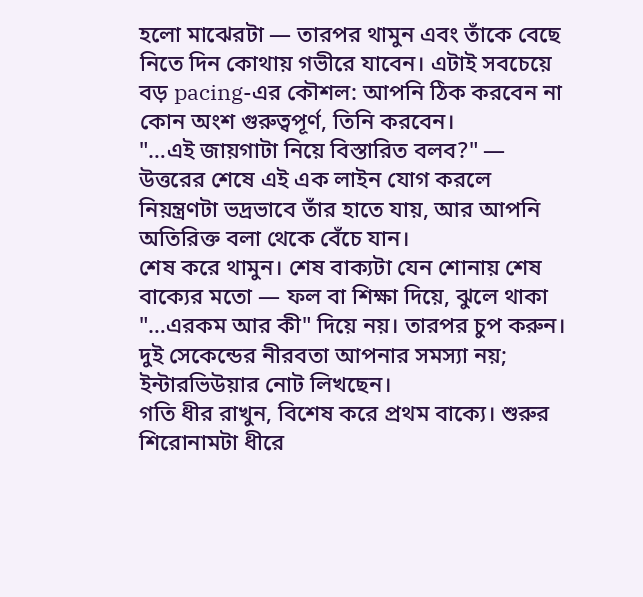হলো মাঝেরটা — তারপর থামুন এবং তাঁকে বেছে নিতে দিন কোথায় গভীরে যাবেন। এটাই সবচেয়ে বড় pacing-এর কৌশল: আপনি ঠিক করবেন না কোন অংশ গুরুত্বপূর্ণ, তিনি করবেন।
"…এই জায়গাটা নিয়ে বিস্তারিত বলব?" — উত্তরের শেষে এই এক লাইন যোগ করলে নিয়ন্ত্রণটা ভদ্রভাবে তাঁর হাতে যায়, আর আপনি অতিরিক্ত বলা থেকে বেঁচে যান।
শেষ করে থামুন। শেষ বাক্যটা যেন শোনায় শেষ বাক্যের মতো — ফল বা শিক্ষা দিয়ে, ঝুলে থাকা "…এরকম আর কী" দিয়ে নয়। তারপর চুপ করুন। দুই সেকেন্ডের নীরবতা আপনার সমস্যা নয়; ইন্টারভিউয়ার নোট লিখছেন।
গতি ধীর রাখুন, বিশেষ করে প্রথম বাক্যে। শুরুর শিরোনামটা ধীরে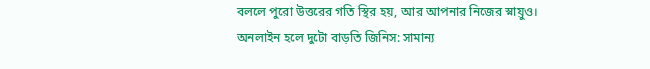বললে পুরো উত্তরের গতি স্থির হয়, আর আপনার নিজের স্নায়ুও।
অনলাইন হলে দুটো বাড়তি জিনিস: সামান্য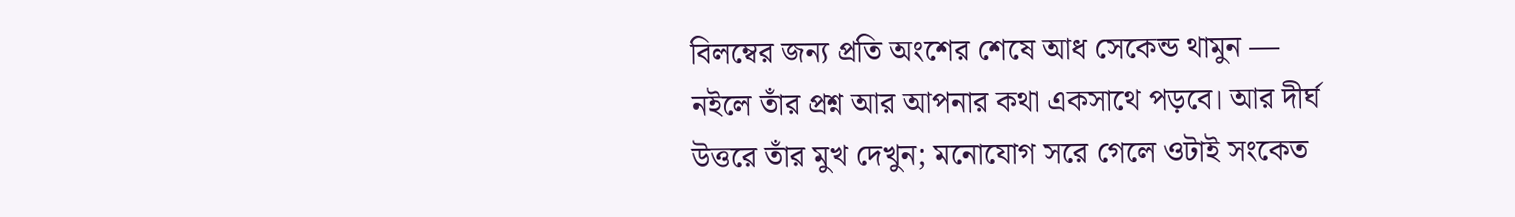বিলম্বের জন্য প্রতি অংশের শেষে আধ সেকেন্ড থামুন — নইলে তাঁর প্রশ্ন আর আপনার কথা একসাথে পড়বে। আর দীর্ঘ উত্তরে তাঁর মুখ দেখুন; মনোযোগ সরে গেলে ওটাই সংকেত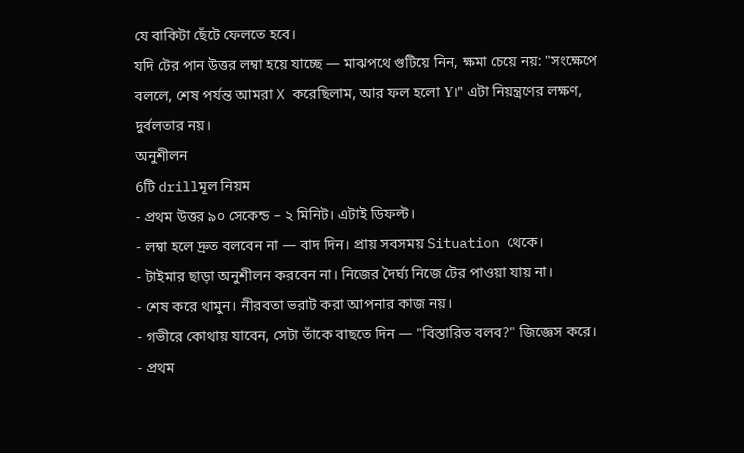যে বাকিটা ছেঁটে ফেলতে হবে।
যদি টের পান উত্তর লম্বা হয়ে যাচ্ছে — মাঝপথে গুটিয়ে নিন, ক্ষমা চেয়ে নয়: "সংক্ষেপে বললে, শেষ পর্যন্ত আমরা X করেছিলাম, আর ফল হলো Y।" এটা নিয়ন্ত্রণের লক্ষণ, দুর্বলতার নয়।
অনুশীলন
6টি drillমূল নিয়ম
- প্রথম উত্তর ৯০ সেকেন্ড – ২ মিনিট। এটাই ডিফল্ট।
- লম্বা হলে দ্রুত বলবেন না — বাদ দিন। প্রায় সবসময় Situation থেকে।
- টাইমার ছাড়া অনুশীলন করবেন না। নিজের দৈর্ঘ্য নিজে টের পাওয়া যায় না।
- শেষ করে থামুন। নীরবতা ভরাট করা আপনার কাজ নয়।
- গভীরে কোথায় যাবেন, সেটা তাঁকে বাছতে দিন — "বিস্তারিত বলব?" জিজ্ঞেস করে।
- প্রথম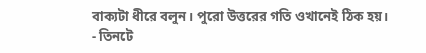বাক্যটা ধীরে বলুন। পুরো উত্তরের গতি ওখানেই ঠিক হয়।
- তিনটে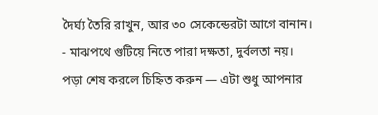দৈর্ঘ্য তৈরি রাখুন, আর ৩০ সেকেন্ডেরটা আগে বানান।
- মাঝপথে গুটিয়ে নিতে পারা দক্ষতা, দুর্বলতা নয়।
পড়া শেষ করলে চিহ্নিত করুন — এটা শুধু আপনার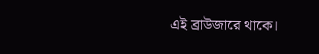এই ব্রাউজারে থাকে।